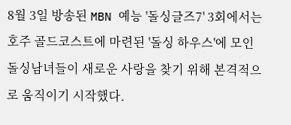8월 3일 방송된 MBN 예능 '돌싱글즈7' 3회에서는 호주 골드코스트에 마련된 '돌싱 하우스'에 모인 돌싱남녀들이 새로운 사랑을 찾기 위해 본격적으로 움직이기 시작했다.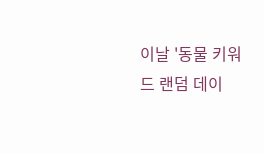이날 '동물 키워드 랜덤 데이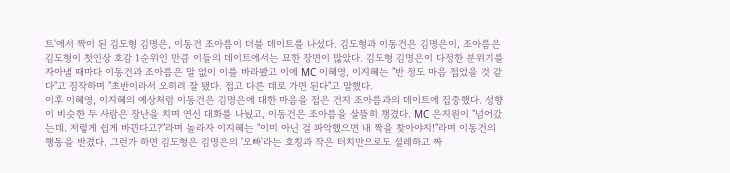트'에서 짝이 된 김도형 김명은, 이동건 조아름이 더블 데이트를 나섰다. 김도형과 이동건은 김명은이, 조아름은 김도형이 첫인상 호감 1순위인 만큼 이들의 데이트에서는 묘한 장면이 많았다. 김도형 김명은이 다정한 분위기를 자아낼 때마다 이동건과 조아름은 말 없이 이를 바라봤고 이에 MC 이혜영, 이지혜는 "반 정도 마음 접었을 것 같다"고 짐작하며 "초반이라서 오히려 잘 됐다. 접고 다른 데로 가면 된다"고 말했다.
이후 이혜영, 이지혜의 예상처럼 이동건은 김명은에 대한 마음을 접은 건지 조아름과의 데이트에 집중했다. 성향이 비슷한 두 사람은 장난을 치며 연신 대화를 나눴고, 이동건은 조아름을 살뜰히 챙겼다. MC 은지원이 "넘어갔는데. 저렇게 쉽게 바뀐다고?"라며 놀라자 이지혜는 "이미 아닌 걸 파악했으면 내 짝을 찾아야지!"라며 이동건의 행동을 반겼다. 그런가 하면 김도형은 김명은의 '오빠'라는 호칭과 작은 터치만으로도 설레하고 짜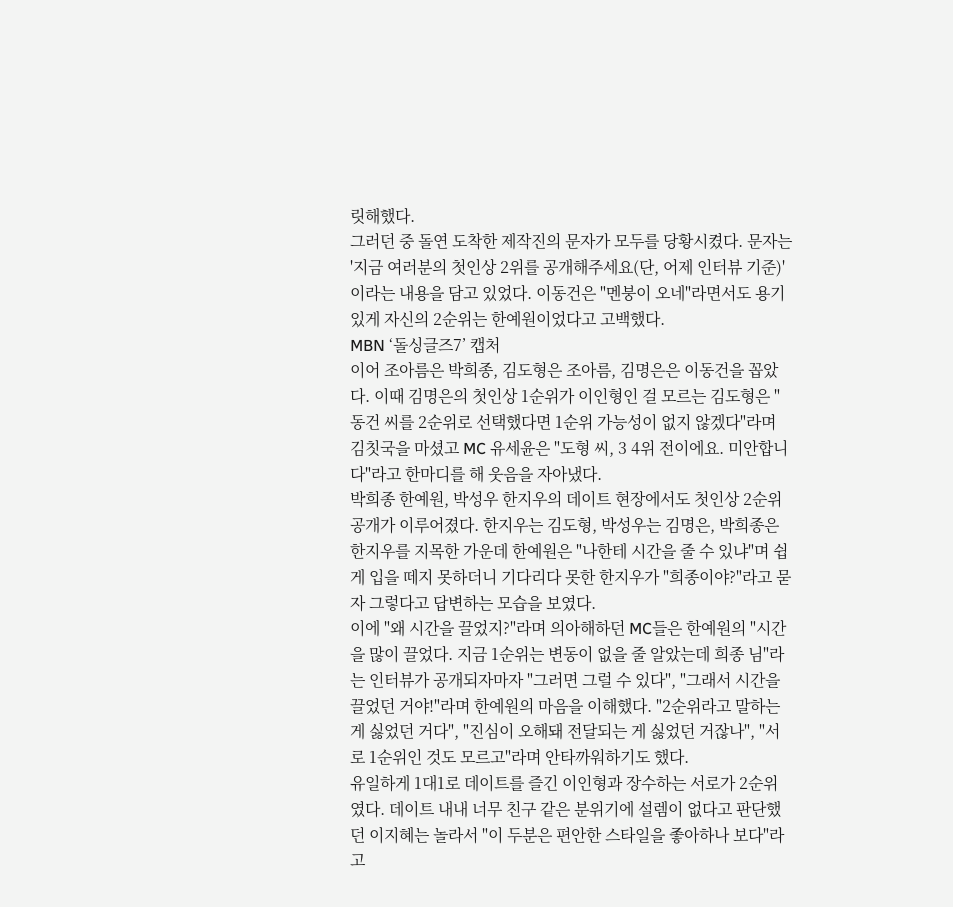릿해했다.
그러던 중 돌연 도착한 제작진의 문자가 모두를 당황시켰다. 문자는 '지금 여러분의 첫인상 2위를 공개해주세요(단, 어제 인터뷰 기준)'이라는 내용을 담고 있었다. 이동건은 "멘붕이 오네"라면서도 용기 있게 자신의 2순위는 한예원이었다고 고백했다.
MBN ‘돌싱글즈7’ 캡처
이어 조아름은 박희종, 김도형은 조아름, 김명은은 이동건을 꼽았다. 이때 김명은의 첫인상 1순위가 이인형인 걸 모르는 김도형은 "동건 씨를 2순위로 선택했다면 1순위 가능성이 없지 않겠다"라며 김칫국을 마셨고 MC 유세윤은 "도형 씨, 3 4위 전이에요. 미안합니다"라고 한마디를 해 웃음을 자아냈다.
박희종 한예원, 박성우 한지우의 데이트 현장에서도 첫인상 2순위 공개가 이루어졌다. 한지우는 김도형, 박성우는 김명은, 박희종은 한지우를 지목한 가운데 한예원은 "나한테 시간을 줄 수 있냐"며 쉽게 입을 떼지 못하더니 기다리다 못한 한지우가 "희종이야?"라고 묻자 그렇다고 답변하는 모습을 보였다.
이에 "왜 시간을 끌었지?"라며 의아해하던 MC들은 한예원의 "시간을 많이 끌었다. 지금 1순위는 변동이 없을 줄 알았는데 희종 님"라는 인터뷰가 공개되자마자 "그러면 그럴 수 있다", "그래서 시간을 끌었던 거야!"라며 한예원의 마음을 이해했다. "2순위라고 말하는 게 싫었던 거다", "진심이 오해돼 전달되는 게 싫었던 거잖나", "서로 1순위인 것도 모르고"라며 안타까워하기도 했다.
유일하게 1대1로 데이트를 즐긴 이인형과 장수하는 서로가 2순위였다. 데이트 내내 너무 친구 같은 분위기에 설렘이 없다고 판단했던 이지혜는 놀라서 "이 두분은 편안한 스타일을 좋아하나 보다"라고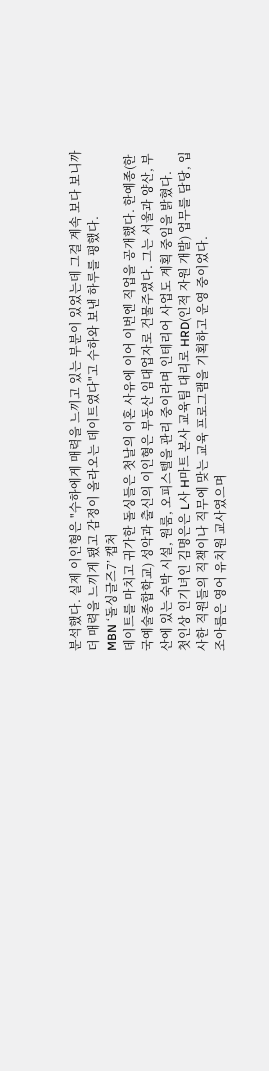분석했다. 실제 이인형은 "수하에게 매력을 느끼고 있는 부분이 있었는데 그걸 계속 보다 보니까 더 매력을 느끼게 됐고 감정이 올라오는 데이트였다"고 수하와 보낸 하루를 평했다.
MBN ‘돌싱글즈7’ 캡처
데이트를 마치고 귀가한 돌싱들은 첫날의 이혼 사유에 이어 이번엔 직업을 공개했다. 한예종(한국예술종합학교) 성악과 출신의 이인형은 부동산 임대업자로 건물주였다. 그는 서울과 양산, 부산에 있는 숙박 시설, 원룸, 오피스텔을 관리 중이라며 인테리어 사업도 계획 중임을 밝혔다.
첫인상 인기녀인 김명은은 L사 H마트 본사 교육팀 대리로 HRD(인적 자원 개발) 업무를 담당, 입사한 직원들의 직책이나 직무에 맞는 교육 프로그램을 기획하고 운영 중이었다.
조아름은 영어 유치원 교사였으며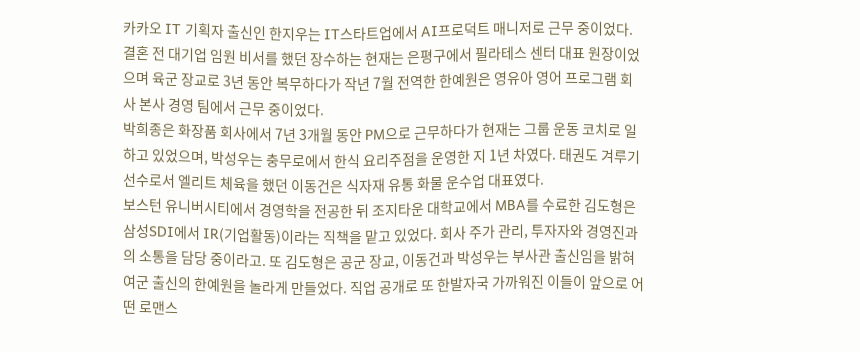카카오 IT 기획자 출신인 한지우는 IT스타트업에서 AI프로덕트 매니저로 근무 중이었다. 결혼 전 대기업 임원 비서를 했던 장수하는 현재는 은평구에서 필라테스 센터 대표 원장이었으며 육군 장교로 3년 동안 복무하다가 작년 7월 전역한 한예원은 영유아 영어 프로그램 회사 본사 경영 팀에서 근무 중이었다.
박희종은 화장품 회사에서 7년 3개월 동안 PM으로 근무하다가 현재는 그룹 운동 코치로 일하고 있었으며, 박성우는 충무로에서 한식 요리주점을 운영한 지 1년 차였다. 태권도 겨루기 선수로서 엘리트 체육을 했던 이동건은 식자재 유통 화물 운수업 대표였다.
보스턴 유니버시티에서 경영학을 전공한 뒤 조지타운 대학교에서 MBA를 수료한 김도형은 삼성SDI에서 IR(기업활동)이라는 직책을 맡고 있었다. 회사 주가 관리, 투자자와 경영진과의 소통을 담당 중이라고. 또 김도형은 공군 장교, 이동건과 박성우는 부사관 출신임을 밝혀 여군 출신의 한예원을 놀라게 만들었다. 직업 공개로 또 한발자국 가까워진 이들이 앞으로 어떤 로맨스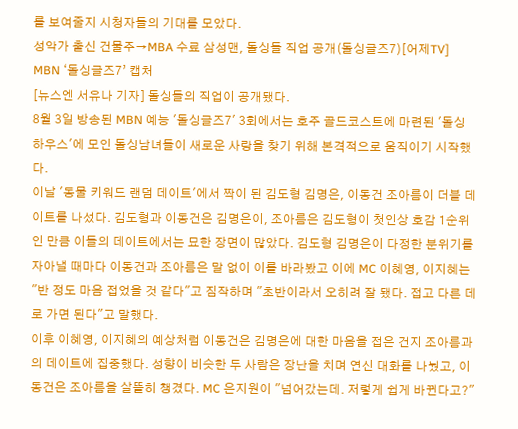를 보여줄지 시청자들의 기대를 모았다.
성악가 출신 건물주→MBA 수료 삼성맨, 돌싱들 직업 공개(돌싱글즈7)[어제TV]
MBN ‘돌싱글즈7’ 캡처
[뉴스엔 서유나 기자] 돌싱들의 직업이 공개됐다.
8월 3일 방송된 MBN 예능 '돌싱글즈7' 3회에서는 호주 골드코스트에 마련된 '돌싱 하우스'에 모인 돌싱남녀들이 새로운 사랑을 찾기 위해 본격적으로 움직이기 시작했다.
이날 '동물 키워드 랜덤 데이트'에서 짝이 된 김도형 김명은, 이동건 조아름이 더블 데이트를 나섰다. 김도형과 이동건은 김명은이, 조아름은 김도형이 첫인상 호감 1순위인 만큼 이들의 데이트에서는 묘한 장면이 많았다. 김도형 김명은이 다정한 분위기를 자아낼 때마다 이동건과 조아름은 말 없이 이를 바라봤고 이에 MC 이혜영, 이지혜는 "반 정도 마음 접었을 것 같다"고 짐작하며 "초반이라서 오히려 잘 됐다. 접고 다른 데로 가면 된다"고 말했다.
이후 이혜영, 이지혜의 예상처럼 이동건은 김명은에 대한 마음을 접은 건지 조아름과의 데이트에 집중했다. 성향이 비슷한 두 사람은 장난을 치며 연신 대화를 나눴고, 이동건은 조아름을 살뜰히 챙겼다. MC 은지원이 "넘어갔는데. 저렇게 쉽게 바뀐다고?"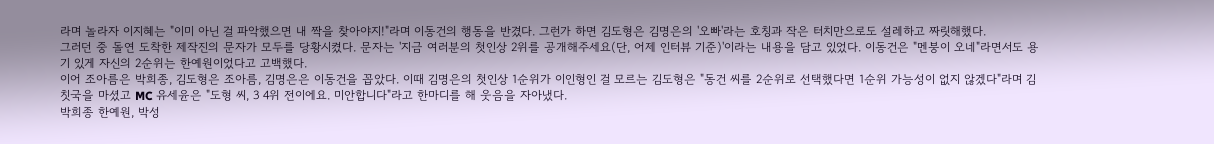라며 놀라자 이지혜는 "이미 아닌 걸 파악했으면 내 짝을 찾아야지!"라며 이동건의 행동을 반겼다. 그런가 하면 김도형은 김명은의 '오빠'라는 호칭과 작은 터치만으로도 설레하고 짜릿해했다.
그러던 중 돌연 도착한 제작진의 문자가 모두를 당황시켰다. 문자는 '지금 여러분의 첫인상 2위를 공개해주세요(단, 어제 인터뷰 기준)'이라는 내용을 담고 있었다. 이동건은 "멘붕이 오네"라면서도 용기 있게 자신의 2순위는 한예원이었다고 고백했다.
이어 조아름은 박희종, 김도형은 조아름, 김명은은 이동건을 꼽았다. 이때 김명은의 첫인상 1순위가 이인형인 걸 모르는 김도형은 "동건 씨를 2순위로 선택했다면 1순위 가능성이 없지 않겠다"라며 김칫국을 마셨고 MC 유세윤은 "도형 씨, 3 4위 전이에요. 미안합니다"라고 한마디를 해 웃음을 자아냈다.
박희종 한예원, 박성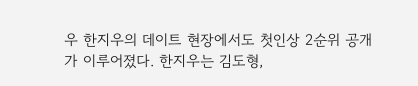우 한지우의 데이트 현장에서도 첫인상 2순위 공개가 이루어졌다. 한지우는 김도형,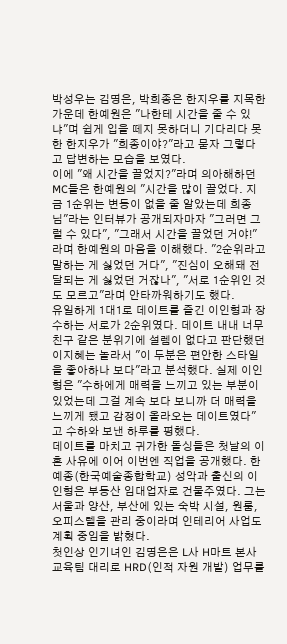박성우는 김명은, 박희종은 한지우를 지목한 가운데 한예원은 "나한테 시간을 줄 수 있냐"며 쉽게 입을 떼지 못하더니 기다리다 못한 한지우가 "희종이야?"라고 묻자 그렇다고 답변하는 모습을 보였다.
이에 "왜 시간을 끌었지?"라며 의아해하던 MC들은 한예원의 "시간을 많이 끌었다. 지금 1순위는 변동이 없을 줄 알았는데 희종 님"라는 인터뷰가 공개되자마자 "그러면 그럴 수 있다", "그래서 시간을 끌었던 거야!"라며 한예원의 마음을 이해했다. "2순위라고 말하는 게 싫었던 거다", "진심이 오해돼 전달되는 게 싫었던 거잖나", "서로 1순위인 것도 모르고"라며 안타까워하기도 했다.
유일하게 1대1로 데이트를 즐긴 이인형과 장수하는 서로가 2순위였다. 데이트 내내 너무 친구 같은 분위기에 설렘이 없다고 판단했던 이지혜는 놀라서 "이 두분은 편안한 스타일을 좋아하나 보다"라고 분석했다. 실제 이인형은 "수하에게 매력을 느끼고 있는 부분이 있었는데 그걸 계속 보다 보니까 더 매력을 느끼게 됐고 감정이 올라오는 데이트였다"고 수하와 보낸 하루를 평했다.
데이트를 마치고 귀가한 돌싱들은 첫날의 이혼 사유에 이어 이번엔 직업을 공개했다. 한예종(한국예술종합학교) 성악과 출신의 이인형은 부동산 임대업자로 건물주였다. 그는 서울과 양산, 부산에 있는 숙박 시설, 원룸, 오피스텔을 관리 중이라며 인테리어 사업도 계획 중임을 밝혔다.
첫인상 인기녀인 김명은은 L사 H마트 본사 교육팀 대리로 HRD(인적 자원 개발) 업무를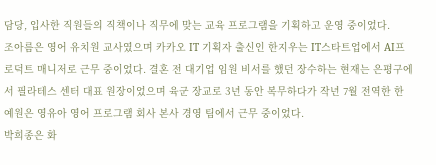담당, 입사한 직원들의 직책이나 직무에 맞는 교육 프로그램을 기획하고 운영 중이었다.
조아름은 영어 유치원 교사였으며 카카오 IT 기획자 출신인 한지우는 IT스타트업에서 AI프로덕트 매니저로 근무 중이었다. 결혼 전 대기업 임원 비서를 했던 장수하는 현재는 은평구에서 필라테스 센터 대표 원장이었으며 육군 장교로 3년 동안 복무하다가 작년 7월 전역한 한예원은 영유아 영어 프로그램 회사 본사 경영 팀에서 근무 중이었다.
박희종은 화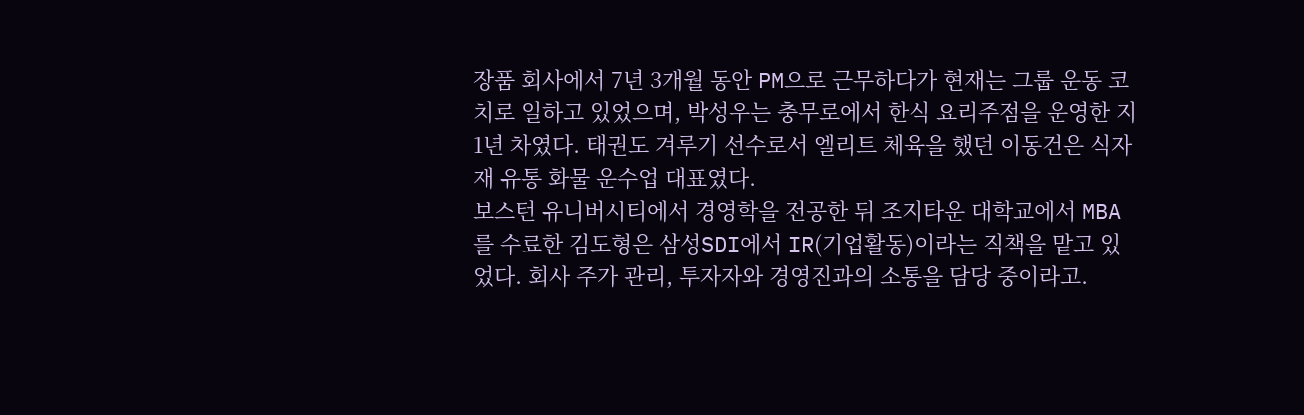장품 회사에서 7년 3개월 동안 PM으로 근무하다가 현재는 그룹 운동 코치로 일하고 있었으며, 박성우는 충무로에서 한식 요리주점을 운영한 지 1년 차였다. 태권도 겨루기 선수로서 엘리트 체육을 했던 이동건은 식자재 유통 화물 운수업 대표였다.
보스턴 유니버시티에서 경영학을 전공한 뒤 조지타운 대학교에서 MBA를 수료한 김도형은 삼성SDI에서 IR(기업활동)이라는 직책을 맡고 있었다. 회사 주가 관리, 투자자와 경영진과의 소통을 담당 중이라고.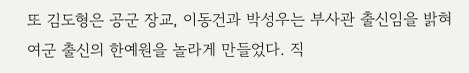또 김도형은 공군 장교, 이동건과 박성우는 부사관 출신임을 밝혀 여군 출신의 한예원을 놀라게 만들었다. 직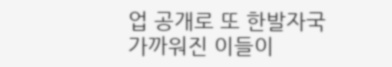업 공개로 또 한발자국 가까워진 이들이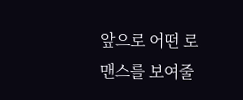앞으로 어떤 로맨스를 보여줄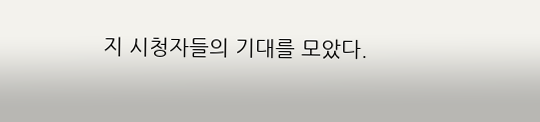지 시청자들의 기대를 모았다.